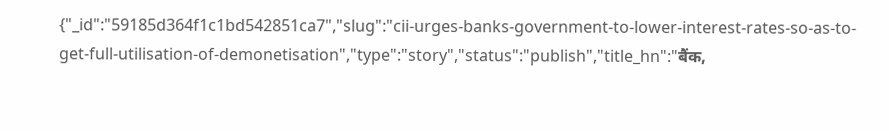{"_id":"59185d364f1c1bd542851ca7","slug":"cii-urges-banks-government-to-lower-interest-rates-so-as-to-get-full-utilisation-of-demonetisation","type":"story","status":"publish","title_hn":"बैंक,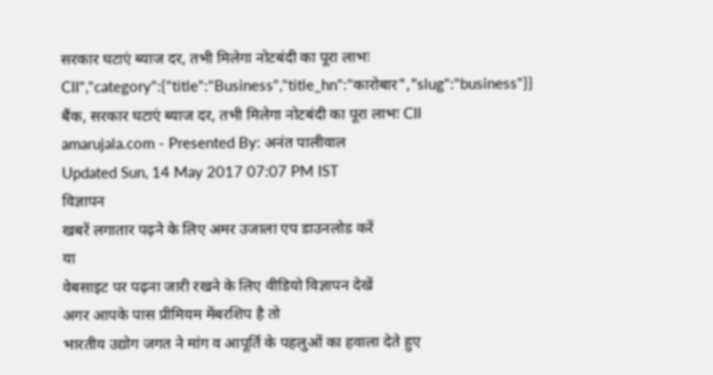सरकार घटाएं ब्याज दर, तभी मिलेगा नोटबंदी का पूरा लाभः CII","category":{"title":"Business","title_hn":"कारोबार","slug":"business"}}
बैंक, सरकार घटाएं ब्याज दर, तभी मिलेगा नोटबंदी का पूरा लाभः CII
amarujala.com - Presented By: अनंत पालीवाल
Updated Sun, 14 May 2017 07:07 PM IST
विज्ञापन
खबरें लगातार पढ़ने के लिए अमर उजाला एप डाउनलोड करें
या
वेबसाइट पर पढ़ना जारी रखने के लिए वीडियो विज्ञापन देखें
अगर आपके पास प्रीमियम मेंबरशिप है तो
भारतीय उद्योग जगत ने मांग व आपूर्ति के पहलुओं का हवाला देते हुए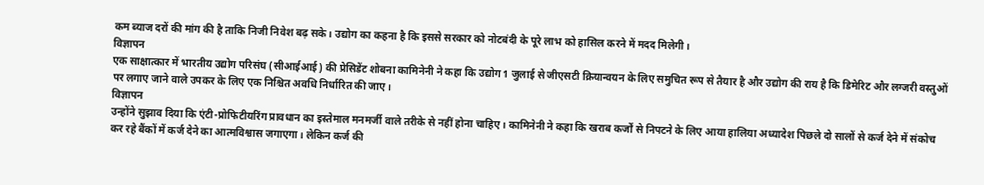कम ब्याज दरों की मांग की है ताकि निजी निवेश बढ़ सके। उद्योग का कहना है कि इससे सरकार को नोटबंदी के पूरे लाभ को हासिल करने में मदद मिलेगी।
विज्ञापन
एक साक्षात्कार में भारतीय उद्योग परिसंघ (सीआईआई) की प्रेसिडेंट शोबना कामिनेनी ने कहा कि उद्योग 1 जुलाई से जीएसटी क्रियान्वयन के लिए समुचित रूप से तैयार है और उद्योग की राय है कि डिमेरिट और लग्जरी वस्तुओं पर लगाए जाने वाले उपकर के लिए एक निश्चित अवधि निर्धारित की जाए।
विज्ञापन
उन्होंने सुझाव दिया कि एंटी-प्रोफिटीयरिंग प्रावधान का इस्तेमाल मनमर्जी वाले तरीके से नहीं होना चाहिए। कामिनेनी ने कहा कि खराब कर्जों से निपटने के लिए आया हालिया अध्यादेश पिछले दो सालों से कर्ज देने में संकोच कर रहे बैंकों में कर्ज देने का आत्मविश्वास जगाएगा। लेकिन कर्ज की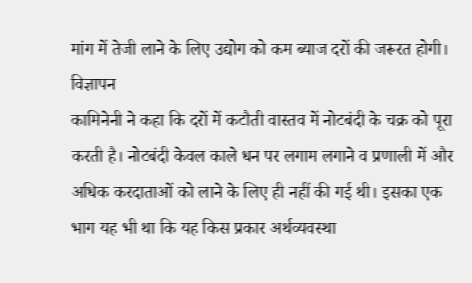मांग में तेजी लाने के लिए उद्योग को कम ब्याज दरों की जरूरत होगी।
विज्ञापन
कामिनेनी ने कहा कि दरों में कटौती वास्तव में नोटबंदी के चक्र को पूरा करती है। नोटबंदी केवल काले धन पर लगाम लगाने व प्रणाली में और अधिक करदाताओं को लाने के लिए ही नहीं की गई थी। इसका एक भाग यह भी था कि यह किस प्रकार अर्थव्यवस्था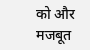को और मजबूत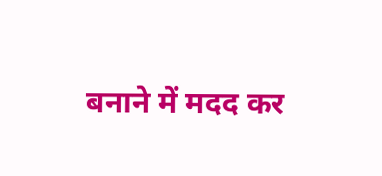बनाने में मदद कर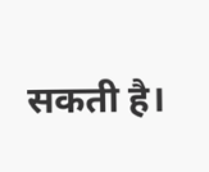सकती है।